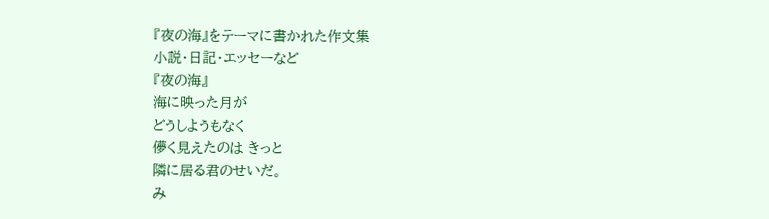『夜の海』をテーマに書かれた作文集
小説・日記・エッセーなど
『夜の海』
海に映った月が
どうしようもなく
儚く見えたのは きっと
隣に居る君のせいだ。
み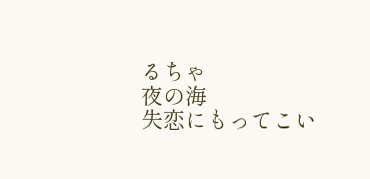るちゃ
夜の海
失恋にもってこい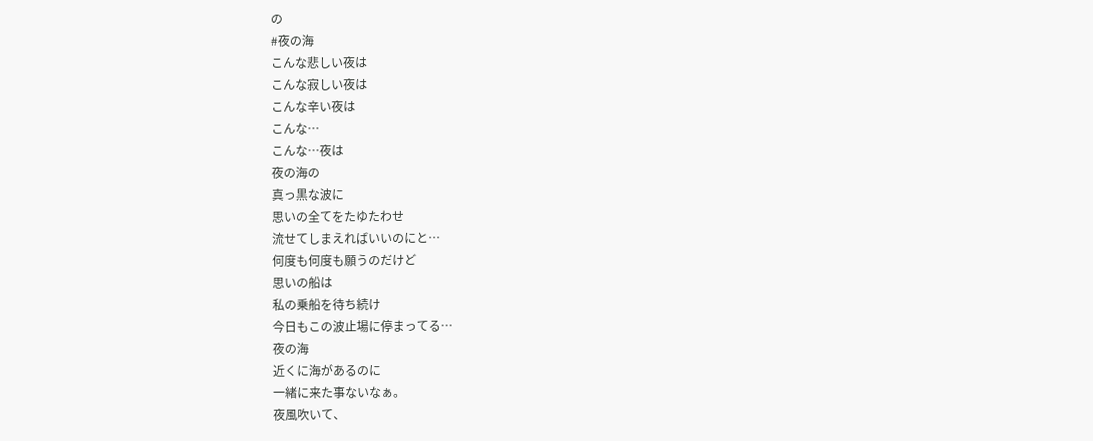の
#夜の海
こんな悲しい夜は
こんな寂しい夜は
こんな辛い夜は
こんな…
こんな…夜は
夜の海の
真っ黒な波に
思いの全てをたゆたわせ
流せてしまえればいいのにと…
何度も何度も願うのだけど
思いの船は
私の乗船を待ち続け
今日もこの波止場に停まってる…
夜の海
近くに海があるのに
一緒に来た事ないなぁ。
夜風吹いて、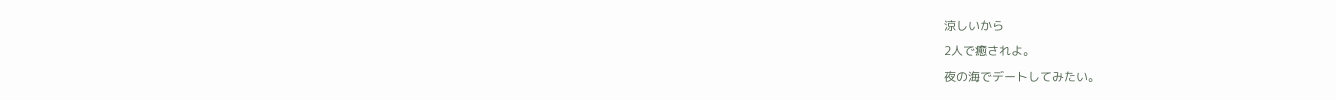涼しいから
2人で癒されよ。
夜の海でデートしてみたい。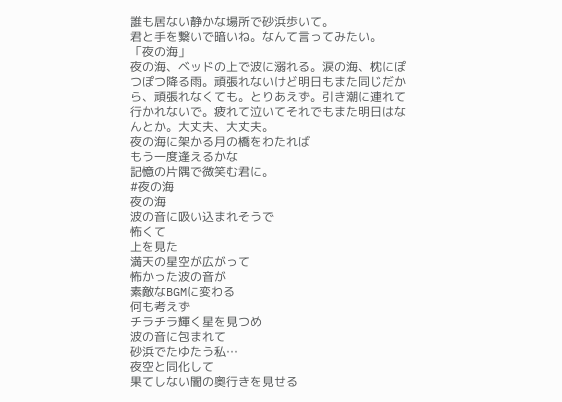誰も居ない静かな場所で砂浜歩いて。
君と手を繋いで暗いね。なんて言ってみたい。
「夜の海」
夜の海、ベッドの上で波に溺れる。涙の海、枕にぽつぽつ降る雨。頑張れないけど明日もまた同じだから、頑張れなくても。とりあえず。引き潮に連れて行かれないで。疲れて泣いてそれでもまた明日はなんとか。大丈夫、大丈夫。
夜の海に架かる月の橋をわたれば
もう一度逢えるかな
記憶の片隅で微笑む君に。
#夜の海
夜の海
波の音に吸い込まれそうで
怖くて
上を見た
満天の星空が広がって
怖かった波の音が
素敵なBGMに変わる
何も考えず
チラチラ輝く星を見つめ
波の音に包まれて
砂浜でたゆたう私…
夜空と同化して
果てしない闇の奥行きを見せる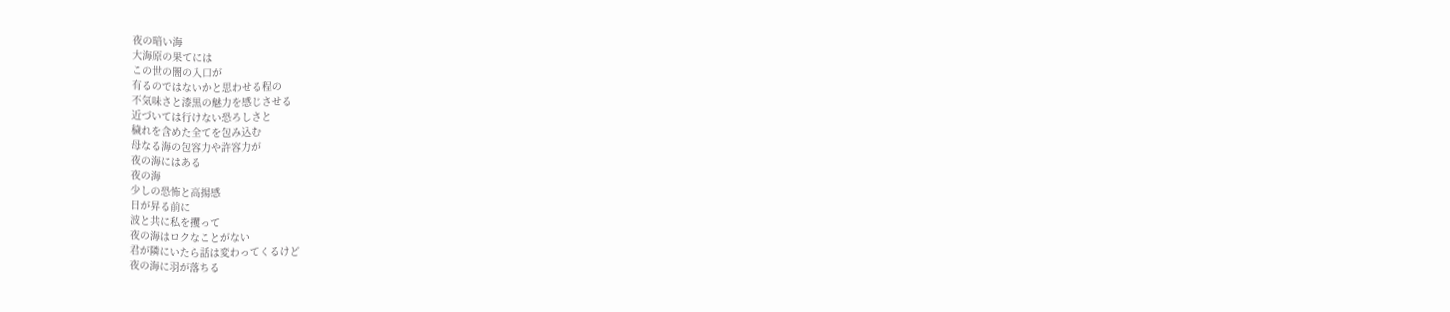夜の暗い海
大海原の果てには
この世の闇の入口が
有るのではないかと思わせる程の
不気味さと漆黒の魅力を感じさせる
近づいては行けない恐ろしさと
穢れを含めた全てを包み込む
母なる海の包容力や許容力が
夜の海にはある
夜の海
少しの恐怖と高揚感
日が昇る前に
波と共に私を攫って
夜の海はロクなことがない
君が隣にいたら話は変わってくるけど
夜の海に羽が落ちる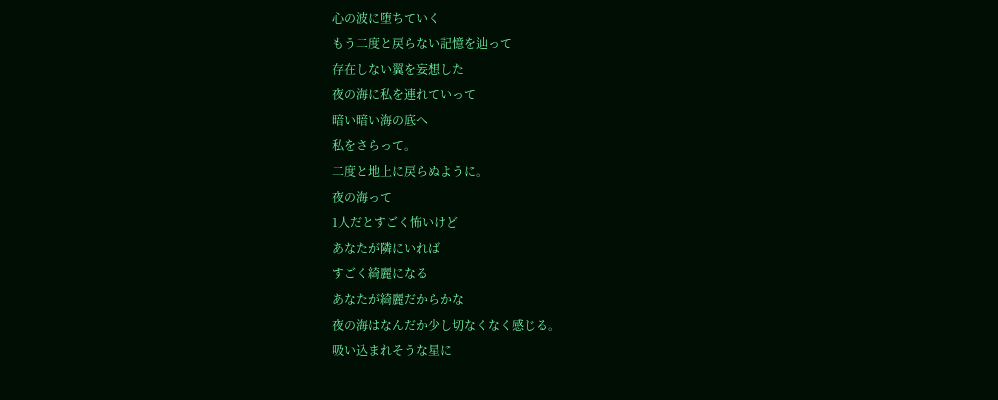心の波に堕ちていく
もう二度と戻らない記憶を辿って
存在しない翼を妄想した
夜の海に私を連れていって
暗い暗い海の底へ
私をさらって。
二度と地上に戻らぬように。
夜の海って
1人だとすごく怖いけど
あなたが隣にいれば
すごく綺麗になる
あなたが綺麗だからかな
夜の海はなんだか少し切なくなく感じる。
吸い込まれそうな星に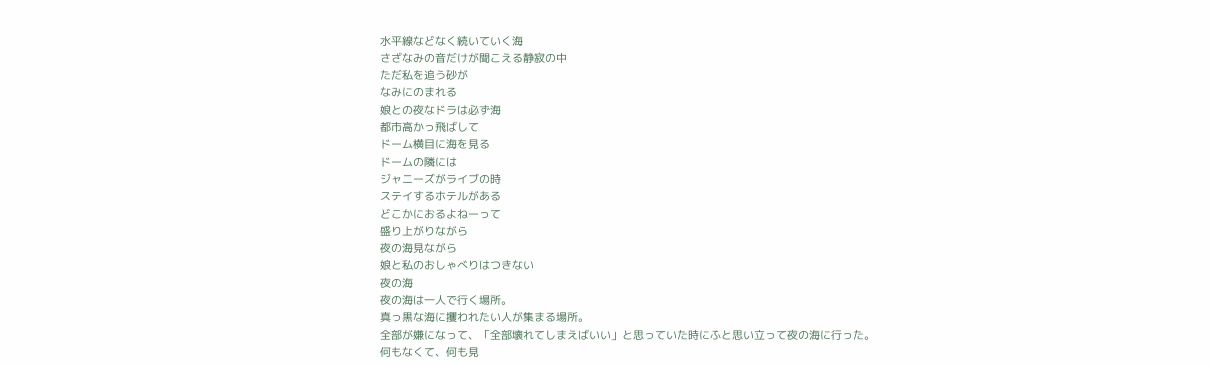水平線などなく続いていく海
さざなみの音だけが聞こえる静寂の中
ただ私を追う砂が
なみにのまれる
娘との夜なドラは必ず海
都市高かっ飛ばして
ドーム横目に海を見る
ドームの隣には
ジャニーズがライブの時
ステイするホテルがある
どこかにおるよねーって
盛り上がりながら
夜の海見ながら
娘と私のおしゃべりはつきない
夜の海
夜の海は一人で行く場所。
真っ黒な海に攫われたい人が集まる場所。
全部が嫌になって、「全部壊れてしまえばいい」と思っていた時にふと思い立って夜の海に行った。
何もなくて、何も見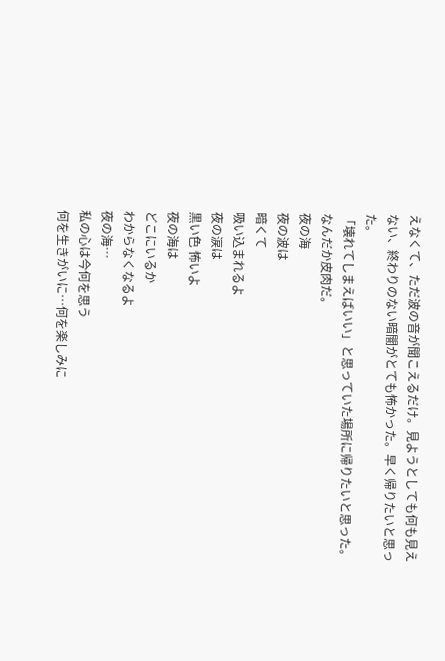えなくて、ただ波の音が聞こえるだけ。見ようとしても何も見えない、終わりのない暗闇がとても怖かった。早く帰りたいと思った。
「壊れてしまえばいい」と思っていた場所に帰りたいと思った。なんだか皮肉だ。
夜の海
夜の波は
暗くて
吸い込まれるよ
夜の涙は
黒い色 怖いよ
夜の海は
どこにいるか
わからなくなるよ
夜の海…
私の心は今何を思う
何を生きがいに…何を楽しみに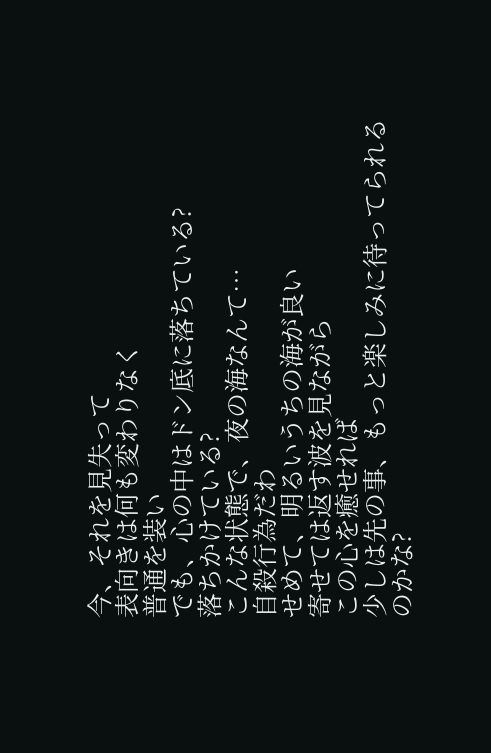今、それを見失って
表向きは何も変わりなく
普通を装い
でも、心の中はドン底に落ちている?
落ちかけている?
こんな状態で、夜の海なんて…
自殺行為だわ
せめて、明るいうちの海が良い
寄せては返す波を見ながら
この心を癒せれば
少しは先の事、もっと楽しみに待ってられるのかな?